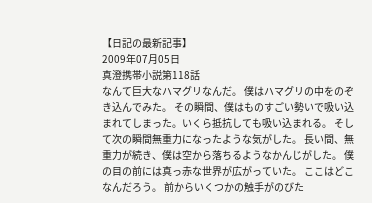【日記の最新記事】
2009年07月05日
真澄携帯小説第118話
なんて巨大なハマグリなんだ。 僕はハマグリの中をのぞき込んでみた。 その瞬間、僕はものすごい勢いで吸い込まれてしまった。いくら抵抗しても吸い込まれる。 そして次の瞬間無重力になったような気がした。 長い間、無重力が続き、僕は空から落ちるようなかんじがした。 僕の目の前には真っ赤な世界が広がっていた。 ここはどこなんだろう。 前からいくつかの触手がのびた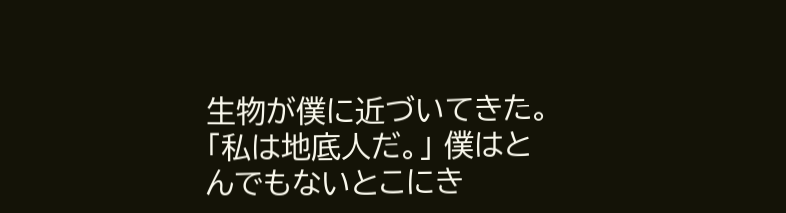生物が僕に近づいてきた。 「私は地底人だ。」 僕はとんでもないとこにき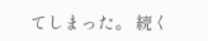てしまった。 続く